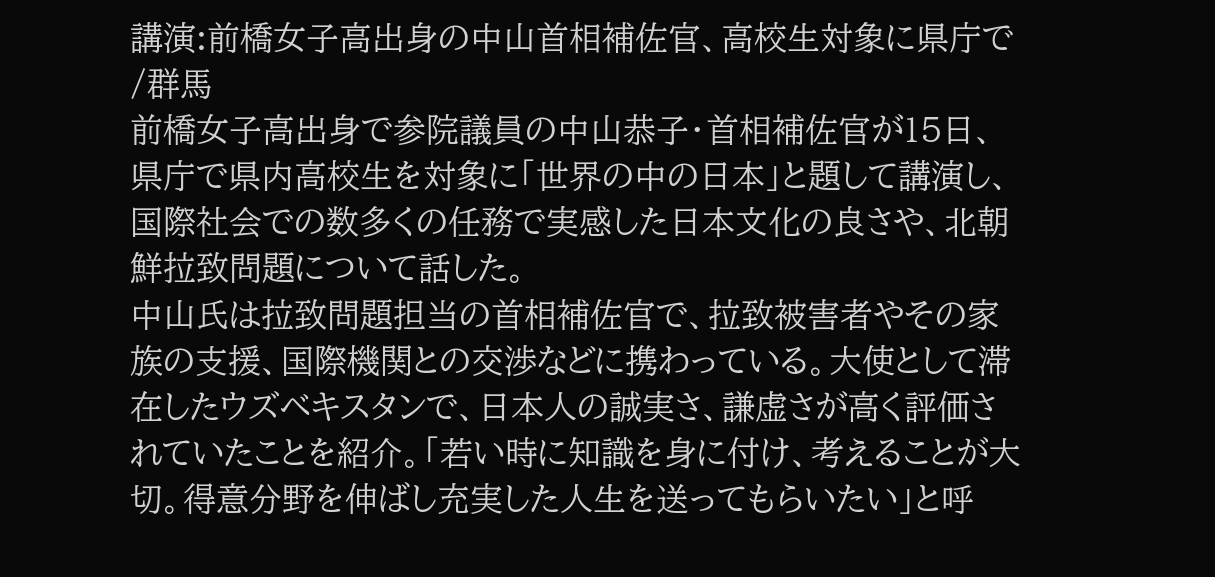講演:前橋女子高出身の中山首相補佐官、高校生対象に県庁で /群馬
前橋女子高出身で参院議員の中山恭子・首相補佐官が15日、県庁で県内高校生を対象に「世界の中の日本」と題して講演し、国際社会での数多くの任務で実感した日本文化の良さや、北朝鮮拉致問題について話した。
中山氏は拉致問題担当の首相補佐官で、拉致被害者やその家族の支援、国際機関との交渉などに携わっている。大使として滞在したウズベキスタンで、日本人の誠実さ、謙虚さが高く評価されていたことを紹介。「若い時に知識を身に付け、考えることが大切。得意分野を伸ばし充実した人生を送ってもらいたい」と呼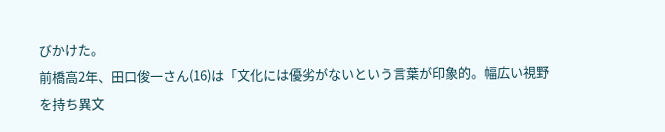びかけた。
前橋高2年、田口俊一さん(16)は「文化には優劣がないという言葉が印象的。幅広い視野を持ち異文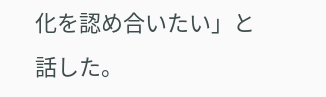化を認め合いたい」と話した。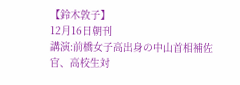【鈴木敦子】
12月16日朝刊
講演:前橋女子高出身の中山首相補佐官、高校生対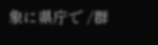象に県庁で /群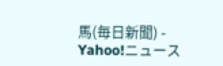馬(毎日新聞) - Yahoo!ニュース